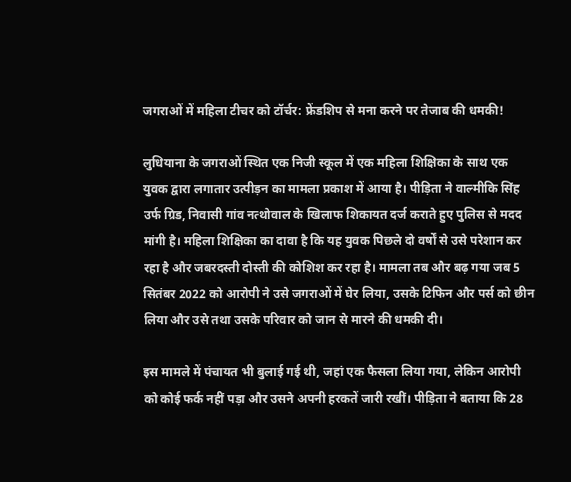जगराओं में महिला टीचर को टॉर्चर: फ्रेंडशिप से मना करने पर तेजाब की धमकी!

लुधियाना के जगराओं स्थित एक निजी स्कूल में एक महिला शिक्षिका के साथ एक युवक द्वारा लगातार उत्पीड़न का मामला प्रकाश में आया है। पीड़िता ने वाल्मीकि सिंह उर्फ ग्रिड, निवासी गांव नत्थोवाल के खिलाफ शिकायत दर्ज कराते हुए पुलिस से मदद मांगी है। महिला शिक्षिका का दावा है कि यह युवक पिछले दो वर्षों से उसे परेशान कर रहा है और जबरदस्ती दोस्ती की कोशिश कर रहा है। मामला तब और बढ़ गया जब 5 सितंबर 2022 को आरोपी ने उसे जगराओं में घेर लिया, उसके टिफिन और पर्स को छीन लिया और उसे तथा उसके परिवार को जान से मारने की धमकी दी।

इस मामले में पंचायत भी बुलाई गई थी, जहां एक फैसला लिया गया, लेकिन आरोपी को कोई फर्क नहीं पड़ा और उसने अपनी हरकतें जारी रखीं। पीड़िता ने बताया कि 28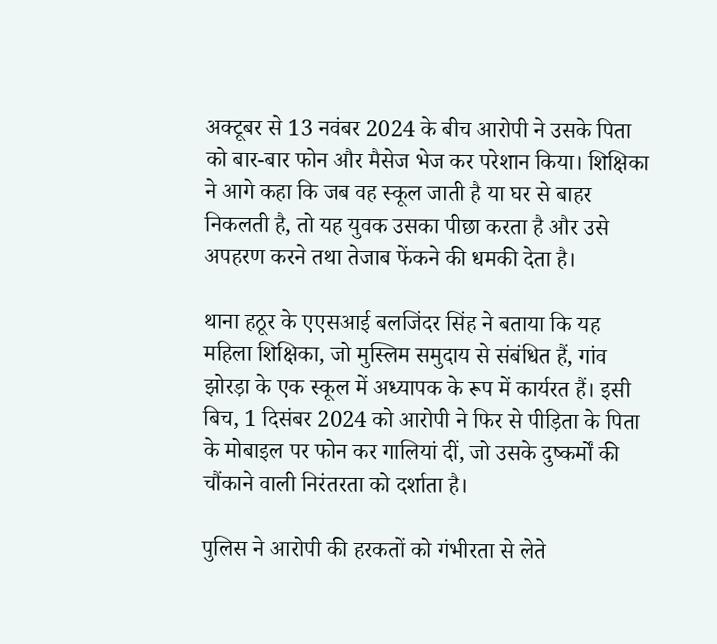अक्टूबर से 13 नवंबर 2024 के बीच आरोपी ने उसके पिता को बार-बार फोन और मैसेज भेज कर परेशान किया। शिक्षिका ने आगे कहा कि जब वह स्कूल जाती है या घर से बाहर निकलती है, तो यह युवक उसका पीछा करता है और उसे अपहरण करने तथा तेजाब फेंकने की धमकी देता है।

थाना हठूर के एएसआई बलजिंदर सिंह ने बताया कि यह महिला शिक्षिका, जो मुस्लिम समुदाय से संबंधित हैं, गांव झोरड़ा के एक स्कूल में अध्यापक के रूप में कार्यरत हैं। इसी बिच, 1 दिसंबर 2024 को आरोपी ने फिर से पीड़िता के पिता के मोबाइल पर फोन कर गालियां दीं, जो उसके दुष्कर्मों की चौंकाने वाली निरंतरता को दर्शाता है।

पुलिस ने आरोपी की हरकतों को गंभीरता से लेते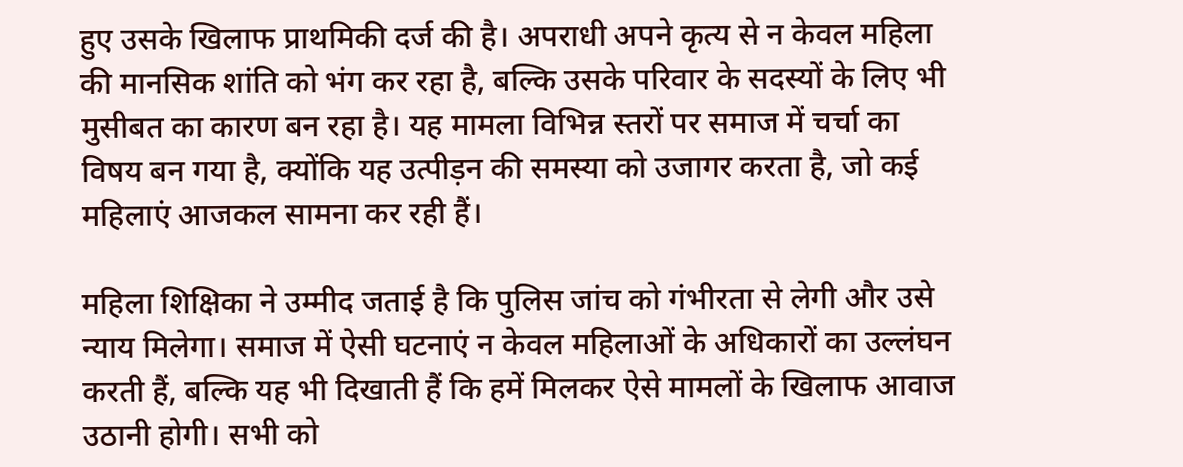हुए उसके खिलाफ प्राथमिकी दर्ज की है। अपराधी अपने कृत्य से न केवल महिला की मानसिक शांति को भंग कर रहा है, बल्कि उसके परिवार के सदस्यों के लिए भी मुसीबत का कारण बन रहा है। यह मामला विभिन्न स्तरों पर समाज में चर्चा का विषय बन गया है, क्योंकि यह उत्पीड़न की समस्या को उजागर करता है, जो कई महिलाएं आजकल सामना कर रही हैं।

महिला शिक्षिका ने उम्मीद जताई है कि पुलिस जांच को गंभीरता से लेगी और उसे न्याय मिलेगा। समाज में ऐसी घटनाएं न केवल महिलाओं के अधिकारों का उल्लंघन करती हैं, बल्कि यह भी दिखाती हैं कि हमें मिलकर ऐसे मामलों के खिलाफ आवाज उठानी होगी। सभी को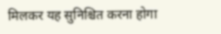मिलकर यह सुनिश्चित करना होगा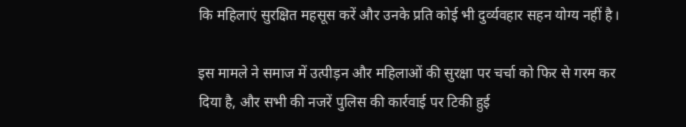कि महिलाएं सुरक्षित महसूस करें और उनके प्रति कोई भी दुर्व्यवहार सहन योग्य नहीं है।

इस मामले ने समाज में उत्पीड़न और महिलाओं की सुरक्षा पर चर्चा को फिर से गरम कर दिया है, और सभी की नजरें पुलिस की कार्रवाई पर टिकी हुई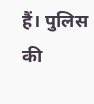हैं। पुलिस की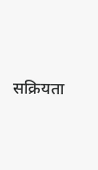सक्रियता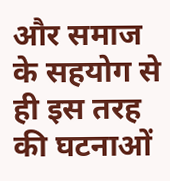और समाज के सहयोग से ही इस तरह की घटनाओं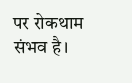पर रोकथाम संभव है।